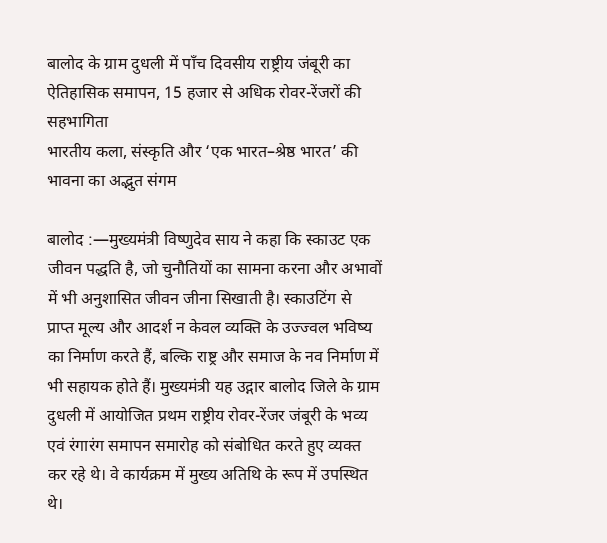बालोद के ग्राम दुधली में पाँच दिवसीय राष्ट्रीय जंबूरी का ऐतिहासिक समापन, 15 हजार से अधिक रोवर-रेंजरों की सहभागिता
भारतीय कला, संस्कृति और ‘एक भारत–श्रेष्ठ भारत’ की भावना का अद्भुत संगम

बालोद :—मुख्यमंत्री विष्णुदेव साय ने कहा कि स्काउट एक जीवन पद्धति है, जो चुनौतियों का सामना करना और अभावों में भी अनुशासित जीवन जीना सिखाती है। स्काउटिंग से प्राप्त मूल्य और आदर्श न केवल व्यक्ति के उज्ज्वल भविष्य का निर्माण करते हैं, बल्कि राष्ट्र और समाज के नव निर्माण में भी सहायक होते हैं। मुख्यमंत्री यह उद्गार बालोद जिले के ग्राम दुधली में आयोजित प्रथम राष्ट्रीय रोवर-रेंजर जंबूरी के भव्य एवं रंगारंग समापन समारोह को संबोधित करते हुए व्यक्त कर रहे थे। वे कार्यक्रम में मुख्य अतिथि के रूप में उपस्थित थे।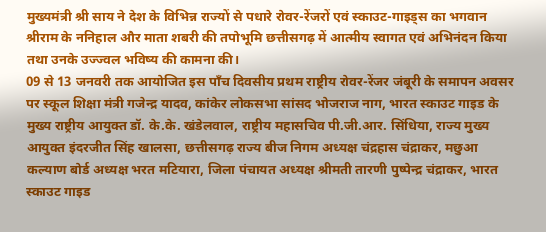मुख्यमंत्री श्री साय ने देश के विभिन्न राज्यों से पधारे रोवर-रेंजरों एवं स्काउट-गाइड्स का भगवान श्रीराम के ननिहाल और माता शबरी की तपोभूमि छत्तीसगढ़ में आत्मीय स्वागत एवं अभिनंदन किया तथा उनके उज्ज्वल भविष्य की कामना की।
09 से 13 जनवरी तक आयोजित इस पाँच दिवसीय प्रथम राष्ट्रीय रोवर-रेंजर जंबूरी के समापन अवसर पर स्कूल शिक्षा मंत्री गजेन्द्र यादव, कांकेर लोकसभा सांसद भोजराज नाग, भारत स्काउट गाइड के मुख्य राष्ट्रीय आयुक्त डॉ. के.के. खंडेलवाल, राष्ट्रीय महासचिव पी.जी.आर. सिंधिया, राज्य मुख्य आयुक्त इंदरजीत सिंह खालसा, छत्तीसगढ़ राज्य बीज निगम अध्यक्ष चंद्रहास चंद्राकर, मछुआ कल्याण बोर्ड अध्यक्ष भरत मटियारा, जिला पंचायत अध्यक्ष श्रीमती तारणी पुष्पेन्द्र चंद्राकर, भारत स्काउट गाइड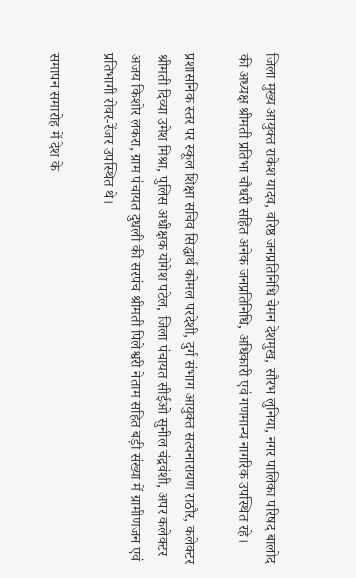जिला मुख्य आयुक्त राकेश यादव, वरिष्ठ जनप्रतिनिधि चेमन देशमुख, सौरभ लुनिया, नगर पालिका परिषद बालोद की अध्यक्ष श्रीमती प्रतिभा चौधरी सहित अनेक जनप्रतिनिधि, अधिकारी एवं गणमान्य नागरिक उपस्थित रहे।

प्रशासनिक स्तर पर स्कूल शिक्षा सचिव सिद्धार्थ कोमल परदेशी, दुर्ग संभाग आयुक्त सत्यनारायण राठौर, कलेक्टर श्रीमती दिव्या उमेश मिश्रा, पुलिस अधीक्षक योगेश पटेल, जिला पंचायत सीईओ सुनील चंद्रवंशी, अपर कलेक्टर अजय किशोर लकरा, ग्राम पंचायत दुधली की सरपंच श्रीमती पिलेश्वरी नेताम सहित बड़ी संख्या में ग्रामीणजन एवं प्रतिभागी रोवर-रेंजर उपस्थित थे।

समापन समारोह में देश के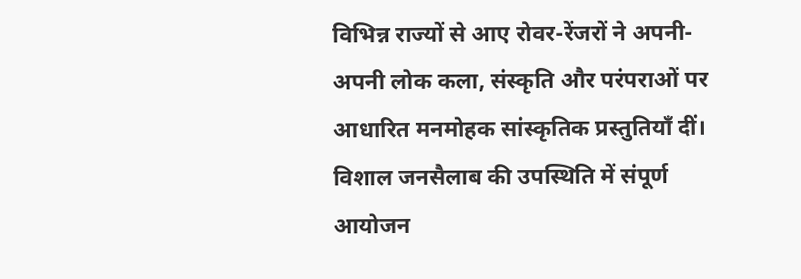विभिन्न राज्यों से आए रोवर-रेंजरों ने अपनी-अपनी लोक कला, संस्कृति और परंपराओं पर आधारित मनमोहक सांस्कृतिक प्रस्तुतियाँ दीं। विशाल जनसैलाब की उपस्थिति में संपूर्ण आयोजन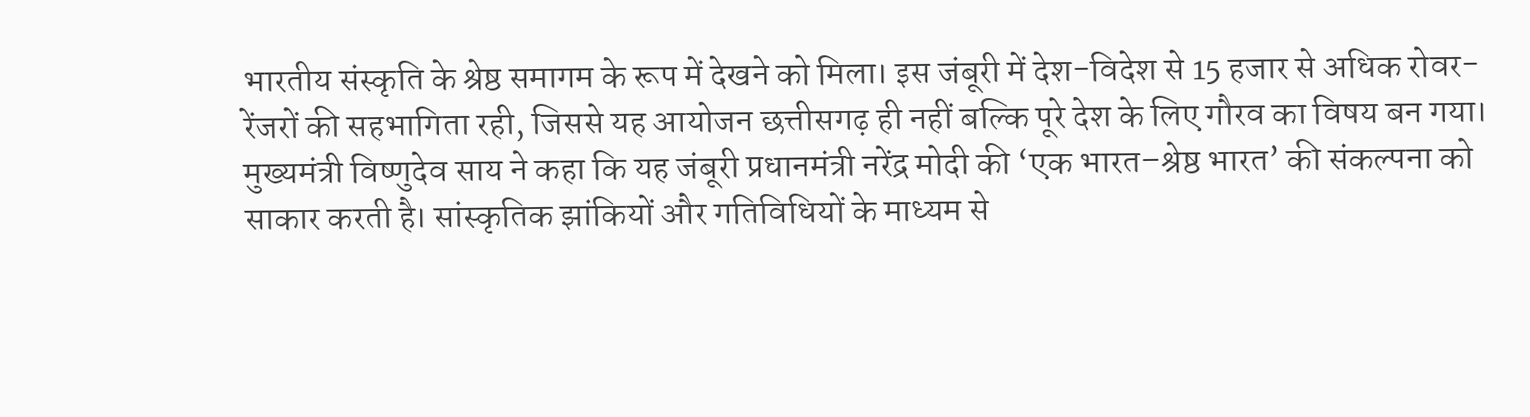भारतीय संस्कृति के श्रेष्ठ समागम के रूप में देखने को मिला। इस जंबूरी में देश-विदेश से 15 हजार से अधिक रोवर-रेंजरों की सहभागिता रही, जिससे यह आयोजन छत्तीसगढ़ ही नहीं बल्कि पूरे देश के लिए गौरव का विषय बन गया।
मुख्यमंत्री विष्णुदेव साय ने कहा कि यह जंबूरी प्रधानमंत्री नरेंद्र मोदी की ‘एक भारत–श्रेष्ठ भारत’ की संकल्पना को साकार करती है। सांस्कृतिक झांकियों और गतिविधियों के माध्यम से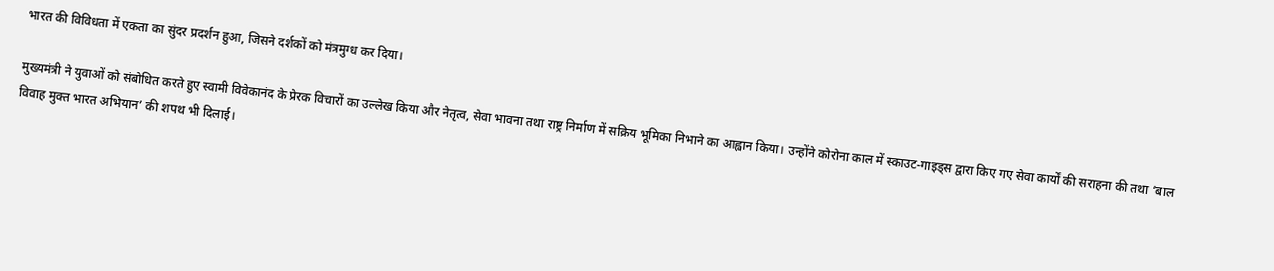भारत की विविधता में एकता का सुंदर प्रदर्शन हुआ, जिसने दर्शकों को मंत्रमुग्ध कर दिया।

मुख्यमंत्री ने युवाओं को संबोधित करते हुए स्वामी विवेकानंद के प्रेरक विचारों का उल्लेख किया और नेतृत्व, सेवा भावना तथा राष्ट्र निर्माण में सक्रिय भूमिका निभाने का आह्वान किया। उन्होंने कोरोना काल में स्काउट-गाइड्स द्वारा किए गए सेवा कार्यों की सराहना की तथा ‘बाल विवाह मुक्त भारत अभियान’ की शपथ भी दिलाई।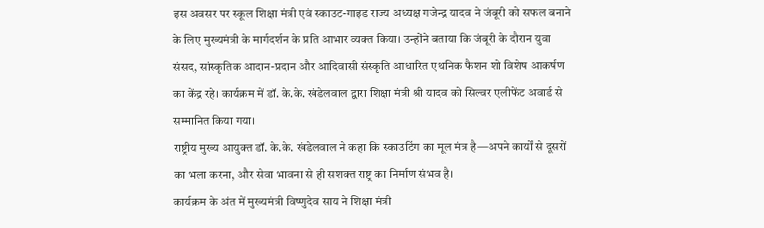इस अवसर पर स्कूल शिक्षा मंत्री एवं स्काउट-गाइड राज्य अध्यक्ष गजेन्द्र यादव ने जंबूरी को सफल बनाने के लिए मुख्यमंत्री के मार्गदर्शन के प्रति आभार व्यक्त किया। उन्होंने बताया कि जंबूरी के दौरान युवा संसद, सांस्कृतिक आदान-प्रदान और आदिवासी संस्कृति आधारित एथनिक फैशन शो विशेष आकर्षण का केंद्र रहे। कार्यक्रम में डॉ. के.के. खंडेलवाल द्वारा शिक्षा मंत्री श्री यादव को सिल्वर एलीफेंट अवार्ड से सम्मानित किया गया।
राष्ट्रीय मुख्य आयुक्त डॉ. के.के. खंडेलवाल ने कहा कि स्काउटिंग का मूल मंत्र है—अपने कार्यों से दूसरों का भला करना, और सेवा भावना से ही सशक्त राष्ट्र का निर्माण संभव है।
कार्यक्रम के अंत में मुख्यमंत्री विष्णुदेव साय ने शिक्षा मंत्री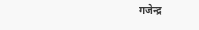गजेन्द्र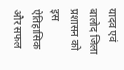यादव एवं बालोद जिला प्रशासन को इस ऐतिहासिक और सफल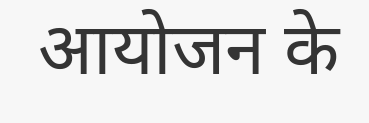आयोजन के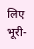लिए भूरी-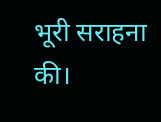भूरी सराहना की।